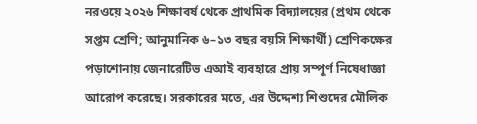নরওয়ে ২০২৬ শিক্ষাবর্ষ থেকে প্রাথমিক বিদ্যালয়ের (প্রথম থেকে সপ্তম শ্রেণি; আনুমানিক ৬–১৩ বছর বয়সি শিক্ষার্থী) শ্রেণিকক্ষের পড়াশোনায় জেনারেটিভ এআই ব্যবহারে প্রায় সম্পূর্ণ নিষেধাজ্ঞা আরোপ করেছে। সরকারের মতে, এর উদ্দেশ্য শিশুদের মৌলিক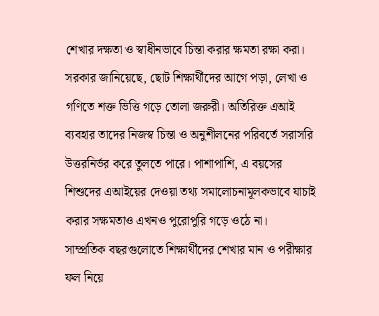শেখার দক্ষতা ও স্বাধীনভাবে চিন্তা করার ক্ষমতা রক্ষা করা।
সরকার জানিয়েছে, ছোট শিক্ষার্থীদের আগে পড়া, লেখা ও গণিতে শক্ত ভিত্তি গড়ে তোলা জরুরী। অতিরিক্ত এআই ব্যবহার তাদের নিজস্ব চিন্তা ও অনুশীলনের পরিবর্তে সরাসরি উত্তরনির্ভর করে তুলতে পারে। পাশাপাশি, এ বয়সের শিশুদের এআইয়ের দেওয়া তথ্য সমালোচনামূলকভাবে যাচাই করার সক্ষমতাও এখনও পুরোপুরি গড়ে ওঠে না।
সাম্প্রতিক বছরগুলোতে শিক্ষার্থীদের শেখার মান ও পরীক্ষার ফল নিয়ে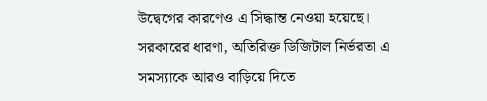উদ্বেগের কারণেও এ সিদ্ধান্ত নেওয়া হয়েছে। সরকারের ধারণা, অতিরিক্ত ডিজিটাল নির্ভরতা এ সমস্যাকে আরও বাড়িয়ে দিতে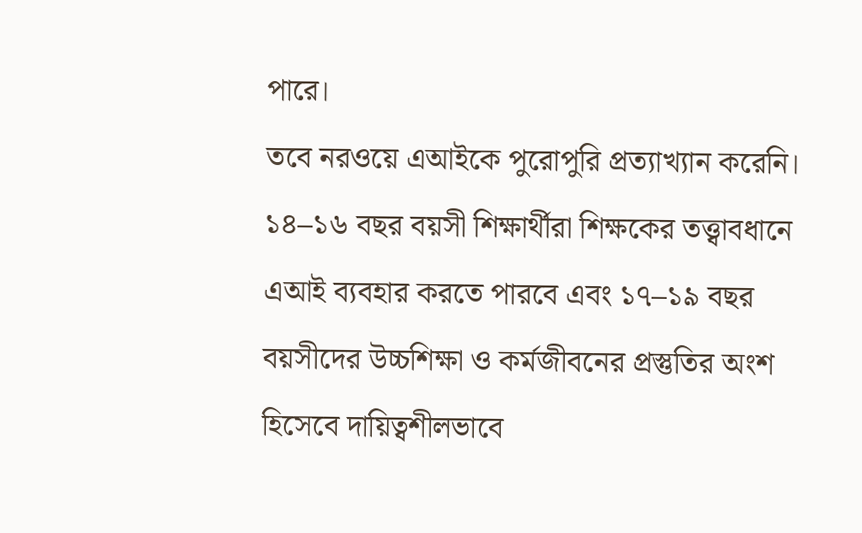পারে।
তবে নরওয়ে এআইকে পুরোপুরি প্রত্যাখ্যান করেনি। ১৪–১৬ বছর বয়সী শিক্ষার্থীরা শিক্ষকের তত্ত্বাবধানে এআই ব্যবহার করতে পারবে এবং ১৭–১৯ বছর বয়সীদের উচ্চশিক্ষা ও কর্মজীবনের প্রস্তুতির অংশ হিসেবে দায়িত্বশীলভাবে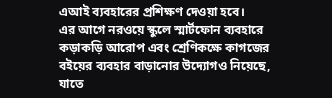এআই ব্যবহারের প্রশিক্ষণ দেওয়া হবে।
এর আগে নরওয়ে স্কুলে স্মার্টফোন ব্যবহারে কড়াকড়ি আরোপ এবং শ্রেণিকক্ষে কাগজের বইয়ের ব্যবহার বাড়ানোর উদ্যোগও নিয়েছে, যাতে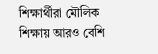শিক্ষার্থীরা মৌলিক শিক্ষায় আরও বেশি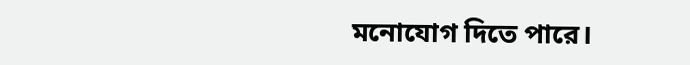মনোযোগ দিতে পারে।